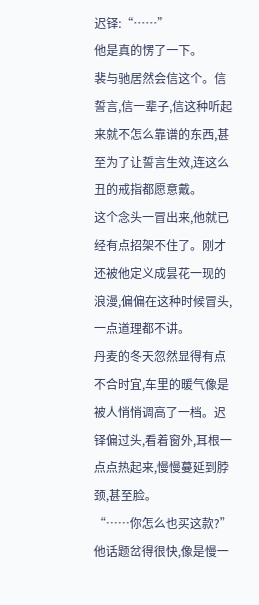迟铎:“……”
他是真的愣了一下。
裴与驰居然会信这个。信誓言,信一辈子,信这种听起来就不怎么靠谱的东西,甚至为了让誓言生效,连这么丑的戒指都愿意戴。
这个念头一冒出来,他就已经有点招架不住了。刚才还被他定义成昙花一现的浪漫,偏偏在这种时候冒头,一点道理都不讲。
丹麦的冬天忽然显得有点不合时宜,车里的暖气像是被人悄悄调高了一档。迟铎偏过头,看着窗外,耳根一点点热起来,慢慢蔓延到脖颈,甚至脸。
“……你怎么也买这款?”
他话题岔得很快,像是慢一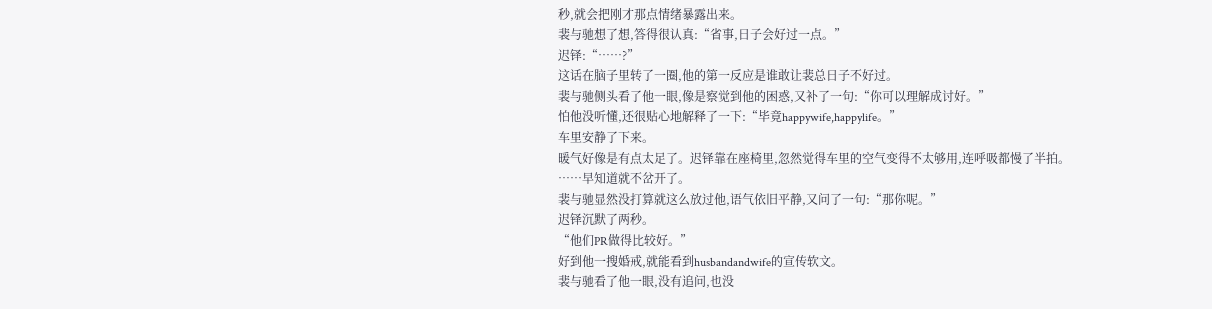秒,就会把刚才那点情绪暴露出来。
裴与驰想了想,答得很认真:“省事,日子会好过一点。”
迟铎:“……?”
这话在脑子里转了一圈,他的第一反应是谁敢让裴总日子不好过。
裴与驰侧头看了他一眼,像是察觉到他的困惑,又补了一句:“你可以理解成讨好。”
怕他没听懂,还很贴心地解释了一下:“毕竟happywife,happylife。”
车里安静了下来。
暖气好像是有点太足了。迟铎靠在座椅里,忽然觉得车里的空气变得不太够用,连呼吸都慢了半拍。
……早知道就不岔开了。
裴与驰显然没打算就这么放过他,语气依旧平静,又问了一句:“那你呢。”
迟铎沉默了两秒。
“他们PR做得比较好。”
好到他一搜婚戒,就能看到husbandandwife的宣传软文。
裴与驰看了他一眼,没有追问,也没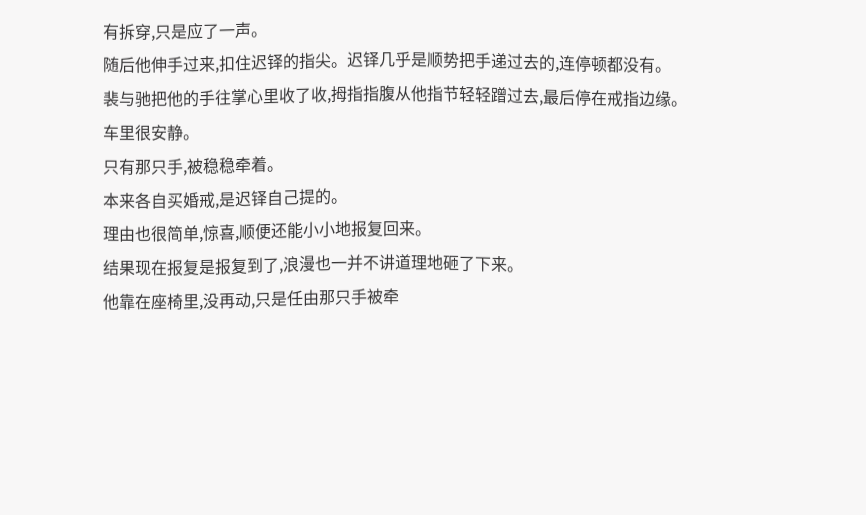有拆穿,只是应了一声。
随后他伸手过来,扣住迟铎的指尖。迟铎几乎是顺势把手递过去的,连停顿都没有。
裴与驰把他的手往掌心里收了收,拇指指腹从他指节轻轻蹭过去,最后停在戒指边缘。
车里很安静。
只有那只手,被稳稳牵着。
本来各自买婚戒,是迟铎自己提的。
理由也很简单,惊喜,顺便还能小小地报复回来。
结果现在报复是报复到了,浪漫也一并不讲道理地砸了下来。
他靠在座椅里,没再动,只是任由那只手被牵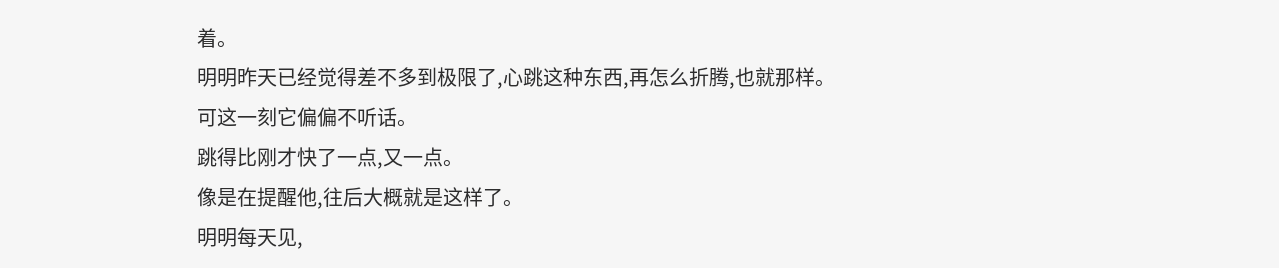着。
明明昨天已经觉得差不多到极限了,心跳这种东西,再怎么折腾,也就那样。
可这一刻它偏偏不听话。
跳得比刚才快了一点,又一点。
像是在提醒他,往后大概就是这样了。
明明每天见,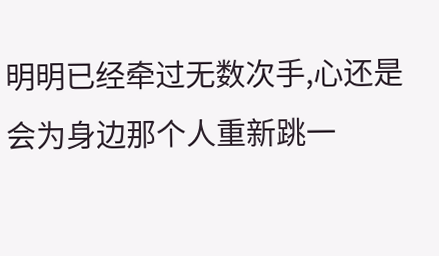明明已经牵过无数次手,心还是会为身边那个人重新跳一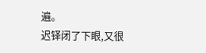遍。
迟铎闭了下眼,又很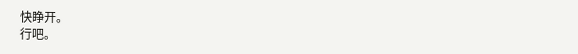快睁开。
行吧。